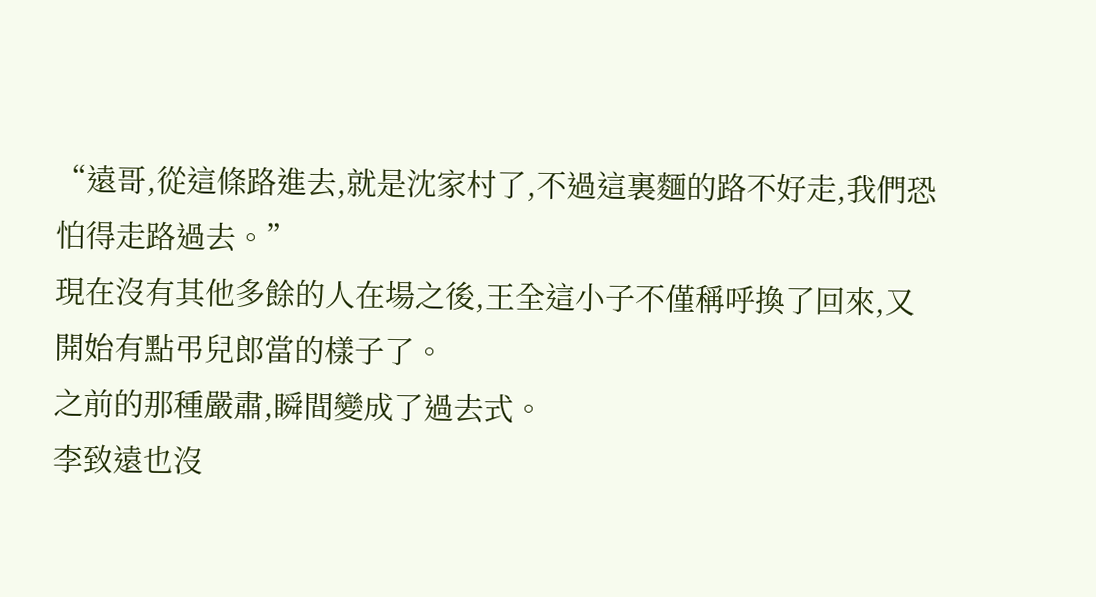“遠哥,從這條路進去,就是沈家村了,不過這裏麵的路不好走,我們恐怕得走路過去。”
現在沒有其他多餘的人在場之後,王全這小子不僅稱呼換了回來,又開始有點弔兒郎當的樣子了。
之前的那種嚴肅,瞬間變成了過去式。
李致遠也沒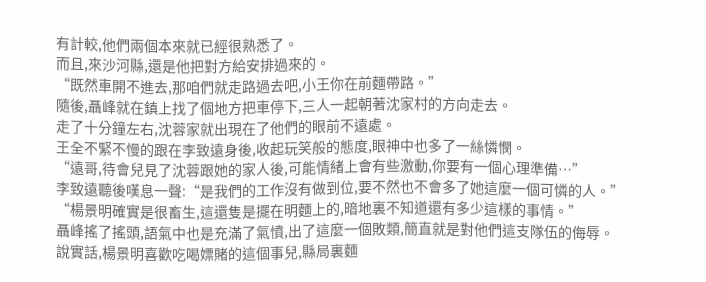有計較,他們兩個本來就已經很熟悉了。
而且,來沙河縣,還是他把對方給安排過來的。
“既然車開不進去,那咱們就走路過去吧,小王你在前麵帶路。”
隨後,聶峰就在鎮上找了個地方把車停下,三人一起朝著沈家村的方向走去。
走了十分鐘左右,沈蓉家就出現在了他們的眼前不遠處。
王全不緊不慢的跟在李致遠身後,收起玩笑般的態度,眼神中也多了一絲憐憫。
“遠哥,待會兒見了沈蓉跟她的家人後,可能情緒上會有些激動,你要有一個心理準備…”
李致遠聽後嘆息一聲:“是我們的工作沒有做到位,要不然也不會多了她這麼一個可憐的人。”
“楊景明確實是很畜生,這還隻是擺在明麵上的,暗地裏不知道還有多少這樣的事情。”
聶峰搖了搖頭,語氣中也是充滿了氣憤,出了這麼一個敗類,簡直就是對他們這支隊伍的侮辱。
說實話,楊景明喜歡吃喝嫖賭的這個事兒,縣局裏麵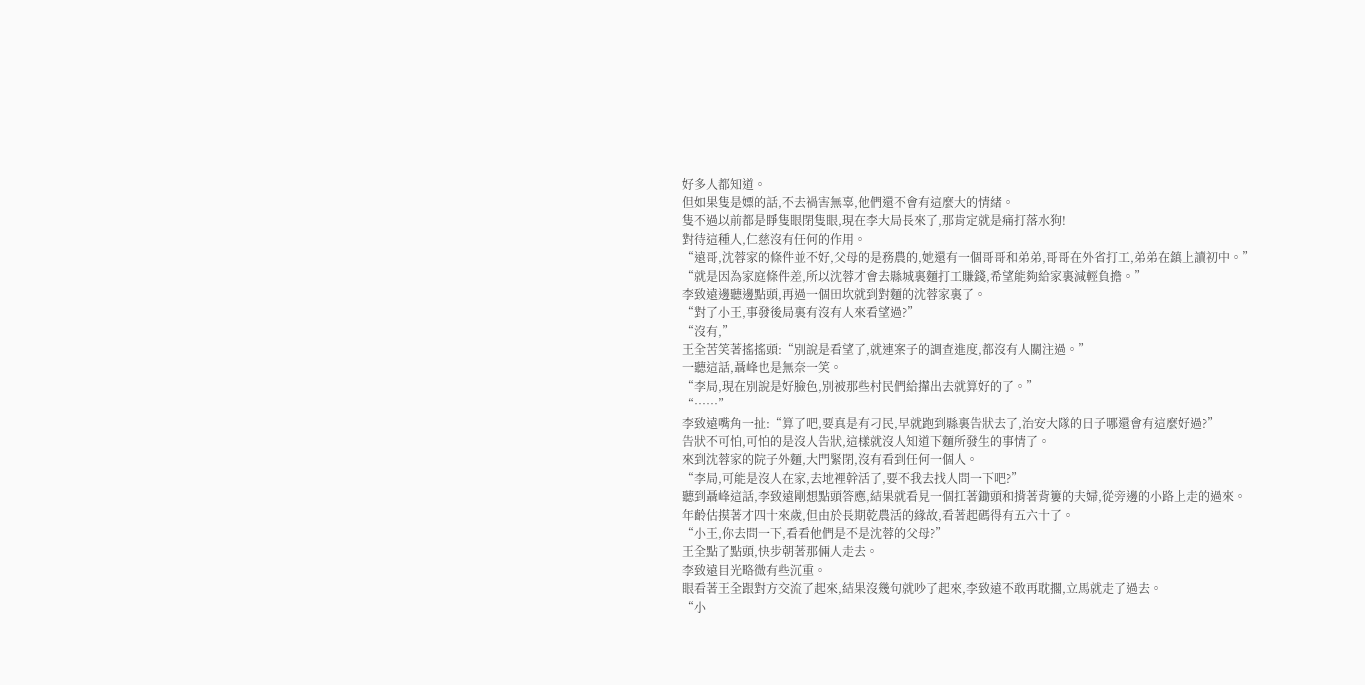好多人都知道。
但如果隻是嫖的話,不去禍害無辜,他們還不會有這麼大的情緒。
隻不過以前都是睜隻眼閉隻眼,現在李大局長來了,那肯定就是痛打落水狗!
對待這種人,仁慈沒有任何的作用。
“遠哥,沈蓉家的條件並不好,父母的是務農的,她還有一個哥哥和弟弟,哥哥在外省打工,弟弟在鎮上讀初中。”
“就是因為家庭條件差,所以沈蓉才會去縣城裏麵打工賺錢,希望能夠給家裏減輕負擔。”
李致遠邊聽邊點頭,再過一個田坎就到對麵的沈蓉家裏了。
“對了小王,事發後局裏有沒有人來看望過?”
“沒有,”
王全苦笑著搖搖頭:“別說是看望了,就連案子的調查進度,都沒有人關注過。”
一聽這話,聶峰也是無奈一笑。
“李局,現在別說是好臉色,別被那些村民們給攆出去就算好的了。”
“……”
李致遠嘴角一扯:“算了吧,要真是有刁民,早就跑到縣裏告狀去了,治安大隊的日子哪還會有這麼好過?”
告狀不可怕,可怕的是沒人告狀,這樣就沒人知道下麵所發生的事情了。
來到沈蓉家的院子外麵,大門緊閉,沒有看到任何一個人。
“李局,可能是沒人在家,去地裡幹活了,要不我去找人問一下吧?”
聽到聶峰這話,李致遠剛想點頭答應,結果就看見一個扛著鋤頭和揹著背簍的夫婦,從旁邊的小路上走的過來。
年齡估摸著才四十來歲,但由於長期乾農活的緣故,看著起碼得有五六十了。
“小王,你去問一下,看看他們是不是沈蓉的父母?”
王全點了點頭,快步朝著那倆人走去。
李致遠目光略微有些沉重。
眼看著王全跟對方交流了起來,結果沒幾句就吵了起來,李致遠不敢再耽擱,立馬就走了過去。
“小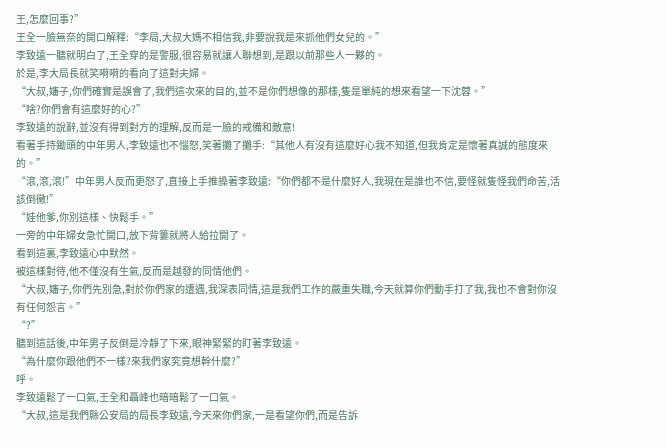王,怎麼回事?”
王全一臉無奈的開口解釋:“李局,大叔大媽不相信我,非要說我是來抓他們女兒的。”
李致遠一聽就明白了,王全穿的是警服,很容易就讓人聯想到,是跟以前那些人一夥的。
於是,李大局長就笑嗬嗬的看向了這對夫婦。
“大叔,嬸子,你們確實是誤會了,我們這次來的目的,並不是你們想像的那樣,隻是單純的想來看望一下沈蓉。”
“啥?你們會有這麼好的心?”
李致遠的說辭,並沒有得到對方的理解,反而是一臉的戒備和敵意!
看著手持鋤頭的中年男人,李致遠也不惱怒,笑著攤了攤手:“其他人有沒有這麼好心我不知道,但我肯定是懷著真誠的態度來的。”
“滾,滾,滾!”中年男人反而更怒了,直接上手推搡著李致遠:“你們都不是什麼好人,我現在是誰也不信,要怪就隻怪我們命苦,活該倒黴!”
“娃他爹,你別這樣、快鬆手。”
一旁的中年婦女急忙開口,放下背簍就將人給拉開了。
看到這裏,李致遠心中默然。
被這樣對待,他不僅沒有生氣,反而是越發的同情他們。
“大叔,嬸子,你們先別急,對於你們家的遭遇,我深表同情,這是我們工作的嚴重失職,今天就算你們動手打了我,我也不會對你沒有任何怨言。”
“?”
聽到這話後,中年男子反倒是冷靜了下來,眼神緊緊的盯著李致遠。
“為什麼你跟他們不一樣?來我們家究竟想幹什麼?”
呼。
李致遠鬆了一口氣,王全和聶峰也暗暗鬆了一口氣。
“大叔,這是我們縣公安局的局長李致遠,今天來你們家,一是看望你們,而是告訴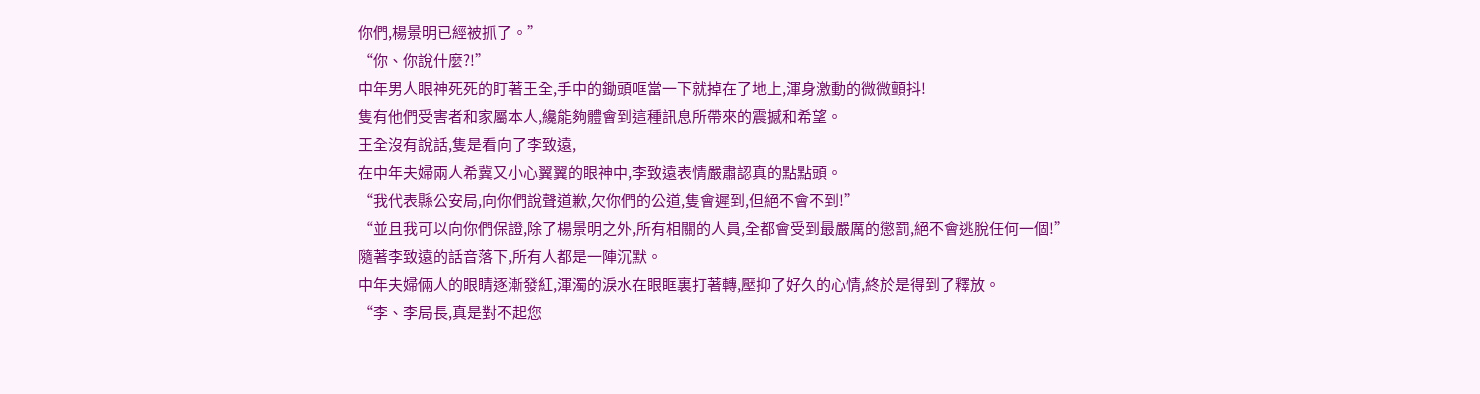你們,楊景明已經被抓了。”
“你、你說什麼?!”
中年男人眼神死死的盯著王全,手中的鋤頭哐當一下就掉在了地上,渾身激動的微微顫抖!
隻有他們受害者和家屬本人,纔能夠體會到這種訊息所帶來的震撼和希望。
王全沒有說話,隻是看向了李致遠,
在中年夫婦兩人希冀又小心翼翼的眼神中,李致遠表情嚴肅認真的點點頭。
“我代表縣公安局,向你們說聲道歉,欠你們的公道,隻會遲到,但絕不會不到!”
“並且我可以向你們保證,除了楊景明之外,所有相關的人員,全都會受到最嚴厲的懲罰,絕不會逃脫任何一個!”
隨著李致遠的話音落下,所有人都是一陣沉默。
中年夫婦倆人的眼睛逐漸發紅,渾濁的淚水在眼眶裏打著轉,壓抑了好久的心情,終於是得到了釋放。
“李、李局長,真是對不起您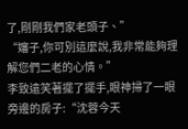了,剛剛我們家老頭子、”
“嬸子,你可別這麼說,我非常能夠理解您們二老的心情。”
李致遠笑著擺了擺手,眼神掃了一眼旁邊的房子:“沈蓉今天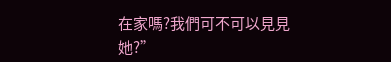在家嗎?我們可不可以見見她?”